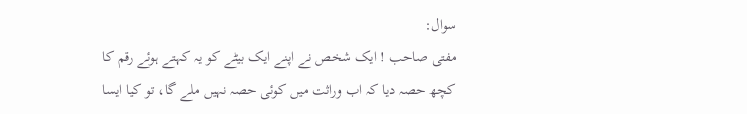سوال:
مفتی صاحب ! ایک شخص نے اپنے ایک بیٹے کو یہ کہتے ہوئے رقم کا کچھ حصہ دیا کہ اب وراثت میں کوئی حصہ نہیں ملے گا، تو کیا ایسا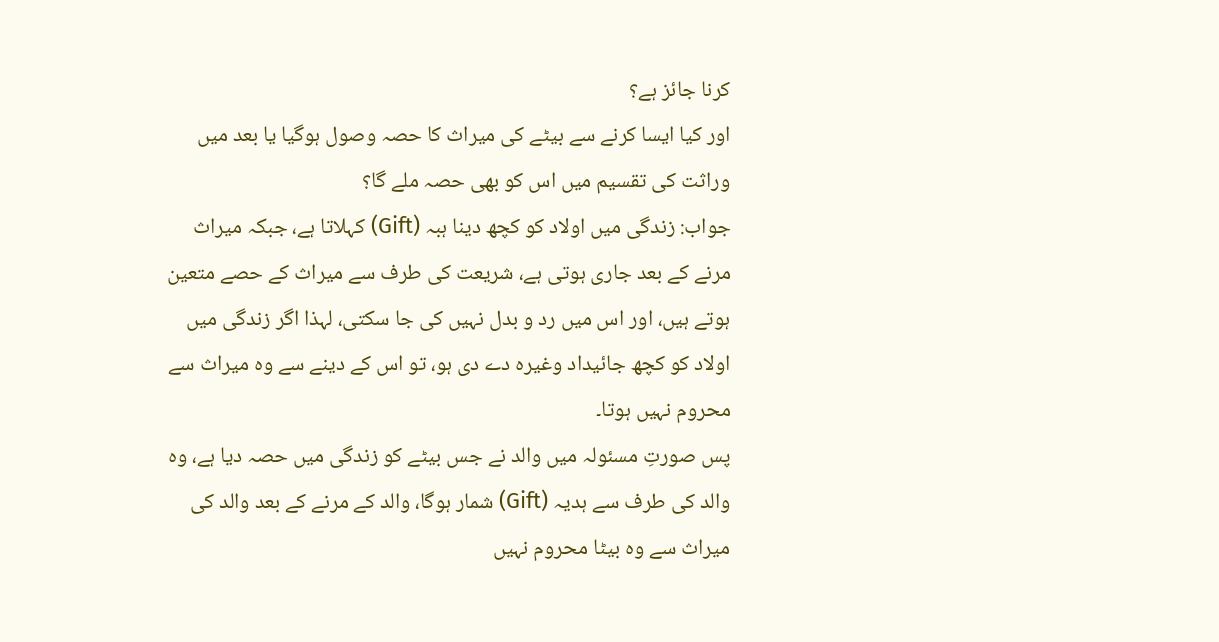کرنا جائز ہے؟
اور کیا ایسا کرنے سے بیٹے کی میراث کا حصہ وصول ہوگیا یا بعد میں وراثت کی تقسیم میں اس کو بھی حصہ ملے گا؟
جواب: زندگی میں اولاد کو کچھ دینا ہبہ (Gift) کہلاتا ہے، جبکہ میراث مرنے کے بعد جاری ہوتی ہے، شریعت کی طرف سے میراث کے حصے متعین ہوتے ہیں، اور اس میں رد و بدل نہیں کی جا سکتی، لہذا اگر زندگی میں اولاد کو کچھ جائیداد وغیرہ دے دی ہو، تو اس کے دینے سے وہ میراث سے محروم نہیں ہوتا۔
پس صورتِ مسئولہ میں والد نے جس بیٹے کو زندگی میں حصہ دیا ہے، وہ والد کی طرف سے ہدیہ (Gift) شمار ہوگا، والد کے مرنے کے بعد والد کی میراث سے وہ بیٹا محروم نہیں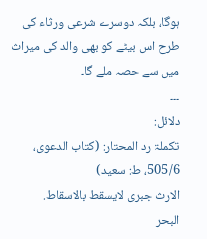ہوگا، بلکہ دوسرے شرعی ورثاء کی طرح اس بیٹے کو بھی والد کی میراث میں سے حصہ ملے گا۔
۔۔۔
دلائل:
تکملۃ رد المحتار: (کتاب الدعوی، 505/6، ط: سعید)
الارث جبری لایسقط بالاسقاط.
البحر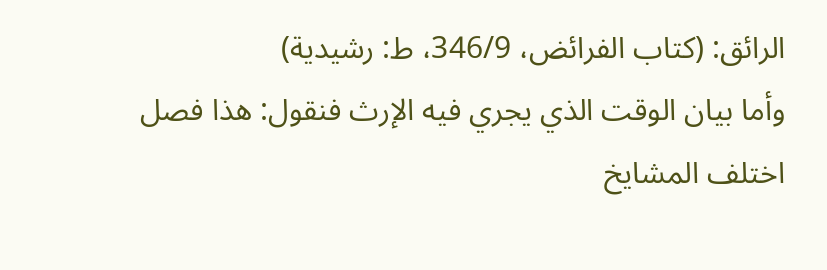الرائق: (کتاب الفرائض، 346/9، ط: رشیدیة)
وأما بيان الوقت الذي يجري فيه الإرث فنقول: هذا فصل اختلف المشايخ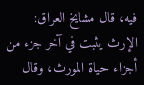فيه، قال مشايخ العراق: الإرث يثبت في آخر جزء من أجزاء حياة المورث، وقال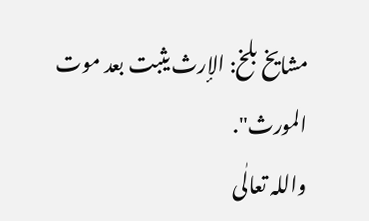مشايخ بلخ: الإرث يثبت بعد موت المورث".
واللہ تعالٰی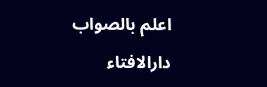اعلم بالصواب
دارالافتاء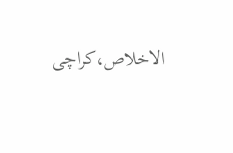الاخلاص،کراچی